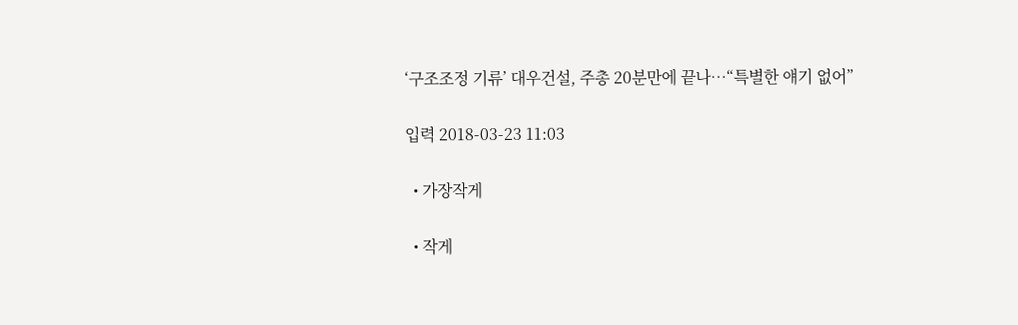‘구조조정 기류’ 대우건설, 주총 20분만에 끝나…“특별한 얘기 없어”

입력 2018-03-23 11:03

  • 가장작게

  • 작게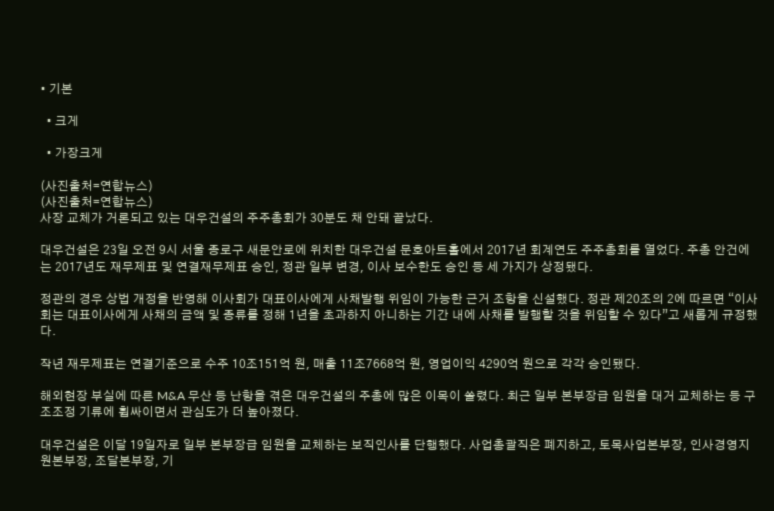• 기본

  • 크게

  • 가장크게

(사진출처=연합뉴스)
(사진출처=연합뉴스)
사장 교체가 거론되고 있는 대우건설의 주주총회가 30분도 채 안돼 끝났다.

대우건설은 23일 오전 9시 서울 종로구 새문안로에 위치한 대우건설 문호아트홀에서 2017년 회계연도 주주총회를 열었다. 주총 안건에는 2017년도 재무제표 및 연결재무제표 승인, 정관 일부 변경, 이사 보수한도 승인 등 세 가지가 상정됐다.

정관의 경우 상법 개정을 반영해 이사회가 대표이사에게 사채발행 위임이 가능한 근거 조항을 신설했다. 정관 제20조의 2에 따르면 “이사회는 대표이사에게 사채의 금액 및 종류를 정해 1년을 초과하지 아니하는 기간 내에 사채를 발행할 것을 위임할 수 있다”고 새롭게 규정했다.

작년 재무제표는 연결기준으로 수주 10조151억 원, 매출 11조7668억 원, 영업이익 4290억 원으로 각각 승인됐다.

해외현장 부실에 따른 M&A 무산 등 난항을 겪은 대우건설의 주총에 많은 이목이 쏠렸다. 최근 일부 본부장급 임원을 대거 교체하는 등 구조조정 기류에 휩싸이면서 관심도가 더 높아졌다.

대우건설은 이달 19일자로 일부 본부장급 임원을 교체하는 보직인사를 단행했다. 사업총괄직은 폐지하고, 토목사업본부장, 인사경영지원본부장, 조달본부장, 기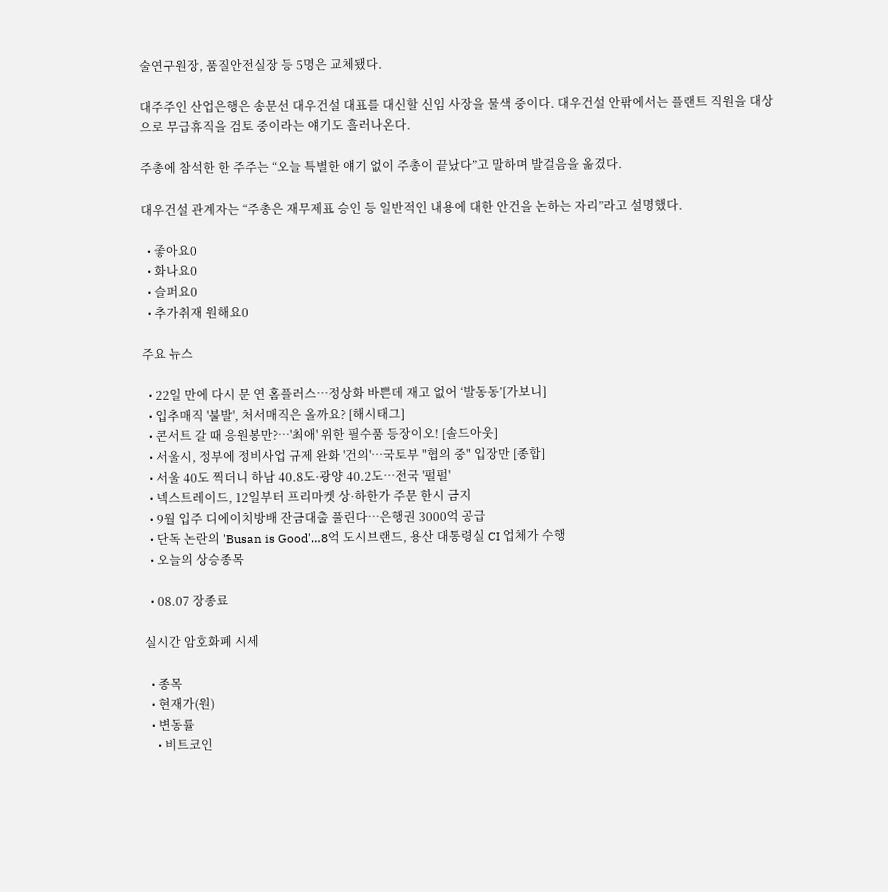술연구원장, 품질안전실장 등 5명은 교체됐다.

대주주인 산업은행은 송문선 대우건설 대표를 대신할 신임 사장을 물색 중이다. 대우건설 안팎에서는 플랜트 직원을 대상으로 무급휴직을 검토 중이라는 얘기도 흘러나온다.

주총에 참석한 한 주주는 “오늘 특별한 얘기 없이 주총이 끝났다”고 말하며 발걸음을 옮겼다.

대우건설 관계자는 “주총은 재무제표 승인 등 일반적인 내용에 대한 안건을 논하는 자리”라고 설명했다.

  • 좋아요0
  • 화나요0
  • 슬퍼요0
  • 추가취재 원해요0

주요 뉴스

  • 22일 만에 다시 문 연 홈플러스…정상화 바쁜데 재고 없어 ‘발동동’[가보니]
  • 입추매직 '불발', 처서매직은 올까요? [해시태그]
  • 콘서트 갈 때 응원봉만?⋯'최애' 위한 필수품 등장이오! [솔드아웃]
  • 서울시, 정부에 정비사업 규제 완화 '건의'⋯국토부 "협의 중" 입장만 [종합]
  • 서울 40도 찍더니 하남 40.8도·광양 40.2도…전국 '펄펄'
  • 넥스트레이드, 12일부터 프리마켓 상·하한가 주문 한시 금지
  • 9월 입주 디에이치방배 잔금대출 풀린다…은행권 3000억 공급
  • 단독 논란의 'Busan is Good'…8억 도시브랜드, 용산 대통령실 CI 업체가 수행
  • 오늘의 상승종목

  • 08.07 장종료

실시간 암호화폐 시세

  • 종목
  • 현재가(원)
  • 변동률
    • 비트코인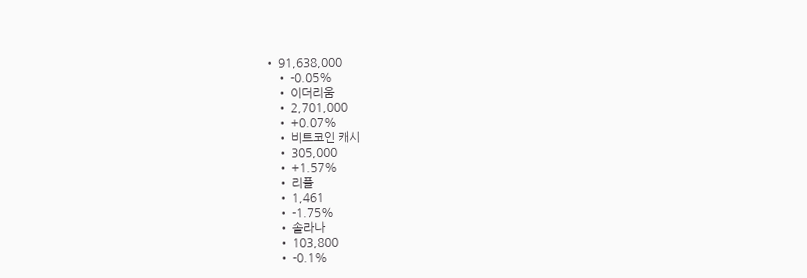• 91,638,000
    • -0.05%
    • 이더리움
    • 2,701,000
    • +0.07%
    • 비트코인 캐시
    • 305,000
    • +1.57%
    • 리플
    • 1,461
    • -1.75%
    • 솔라나
    • 103,800
    • -0.1%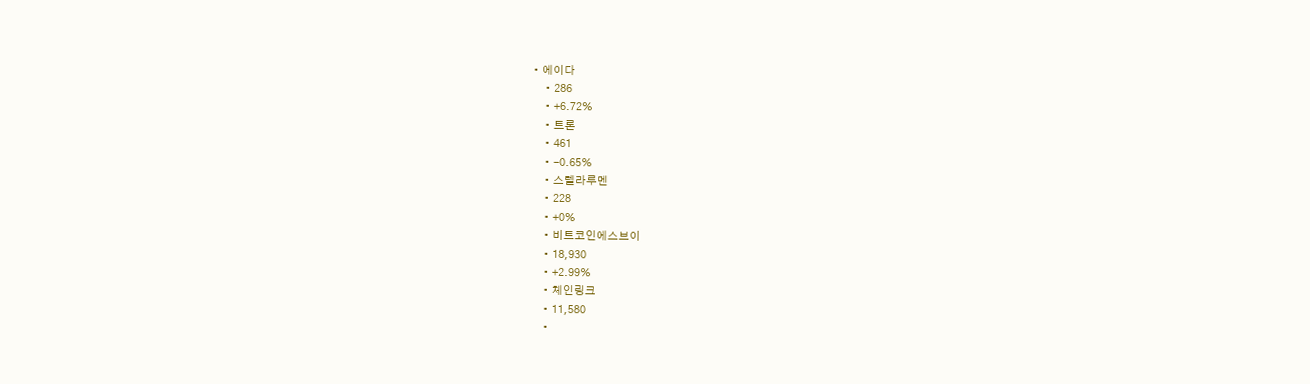• 에이다
    • 286
    • +6.72%
    • 트론
    • 461
    • -0.65%
    • 스텔라루멘
    • 228
    • +0%
    • 비트코인에스브이
    • 18,930
    • +2.99%
    • 체인링크
    • 11,580
    •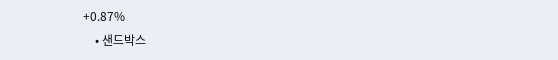+0.87%
    • 샌드박스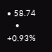• 58.74
    • +0.93%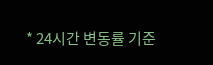* 24시간 변동률 기준